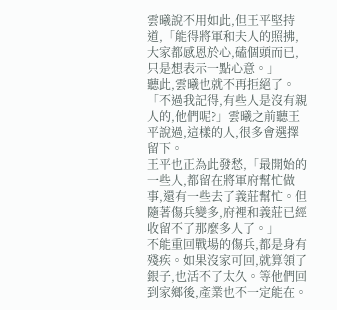雲曦說不用如此,但王平堅持道,「能得將軍和夫人的照拂,大家都感恩於心,磕個頭而已,只是想表示一點心意。」
聽此,雲曦也就不再拒絕了。
「不過我記得,有些人是沒有親人的,他們呢?」雲曦之前聽王平說過,這樣的人,很多會選擇留下。
王平也正為此發愁,「最開始的一些人,都留在將軍府幫忙做事,還有一些去了義莊幫忙。但隨著傷兵變多,府裡和義莊已經收留不了那麼多人了。」
不能重回戰場的傷兵,都是身有殘疾。如果沒家可回,就算領了銀子,也活不了太久。等他們回到家鄉後,產業也不一定能在。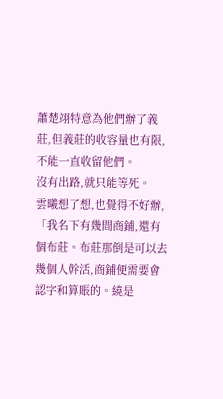蕭楚翊特意為他們辦了義莊,但義莊的收容量也有限,不能一直收留他們。
沒有出路,就只能等死。
雲曦想了想,也覺得不好辦,「我名下有幾間商鋪,還有個布莊。布莊那倒是可以去幾個人幹活,商鋪便需要會認字和算賬的。繞是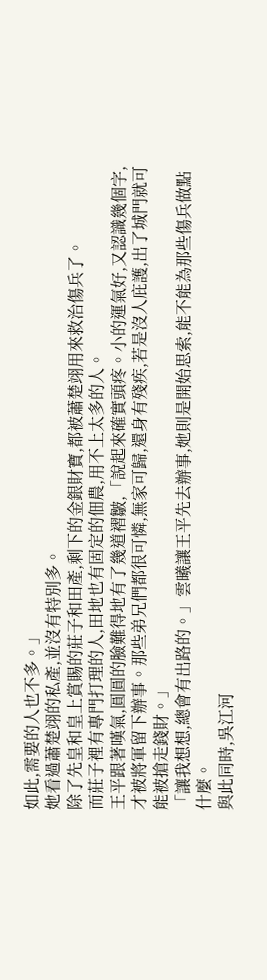如此,需要的人也不多。」
她看過蕭楚翊的私產,並沒有特別多。
除了先皇和皇上賞賜的莊子和田產,剩下的金銀財寶,都被蕭楚翊用來救治傷兵了。
而莊子裡有專門打理的人,田地也有固定的佃農,用不上太多的人。
王平跟著嘆氣,圓圓的臉難得地有了幾道褶皺,「說起來確實頭疼。小的運氣好,又認識幾個字,才被將軍留下辦事。那些弟兄們都很可憐,無家可歸,還身有殘疾,若是沒人庇護,出了城門就可能被搶走錢財。」
「讓我想想,總會有出路的。」雲曦讓王平先去辦事,她則是開始思索,能不能為那些傷兵做點什麼。
與此同時,吳江河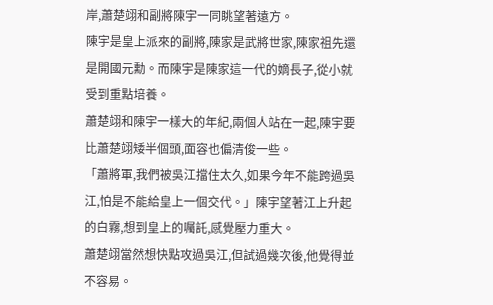岸,蕭楚翊和副將陳宇一同眺望著遠方。
陳宇是皇上派來的副將,陳家是武將世家,陳家祖先還是開國元勳。而陳宇是陳家這一代的嫡長子,從小就受到重點培養。
蕭楚翊和陳宇一樣大的年紀,兩個人站在一起,陳宇要比蕭楚翊矮半個頭,面容也偏清俊一些。
「蕭將軍,我們被吳江擋住太久,如果今年不能跨過吳江,怕是不能給皇上一個交代。」陳宇望著江上升起的白霧,想到皇上的囑託,感覺壓力重大。
蕭楚翊當然想快點攻過吳江,但試過幾次後,他覺得並不容易。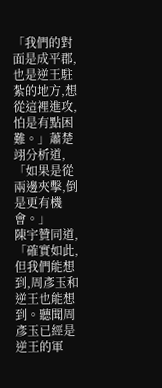「我們的對面是成平郡,也是逆王駐紮的地方,想從這裡進攻,怕是有點困難。」蕭楚翊分析道,「如果是從兩邊夾擊,倒是更有機會。」
陳宇贊同道,「確實如此,但我們能想到,周彥玉和逆王也能想到。聽聞周彥玉已經是逆王的軍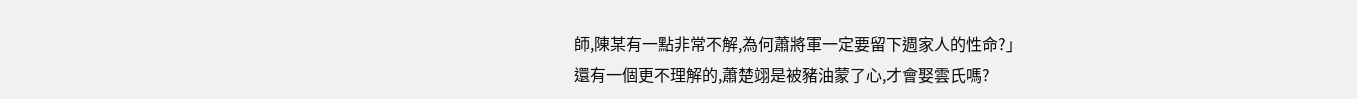師,陳某有一點非常不解,為何蕭將軍一定要留下週家人的性命?」
還有一個更不理解的,蕭楚翊是被豬油蒙了心,才會娶雲氏嗎?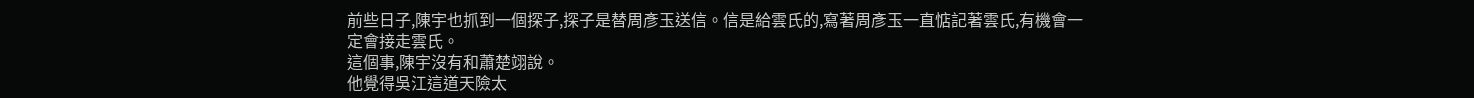前些日子,陳宇也抓到一個探子,探子是替周彥玉送信。信是給雲氏的,寫著周彥玉一直惦記著雲氏,有機會一定會接走雲氏。
這個事,陳宇沒有和蕭楚翊說。
他覺得吳江這道天險太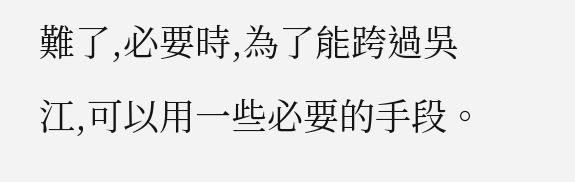難了,必要時,為了能跨過吳江,可以用一些必要的手段。